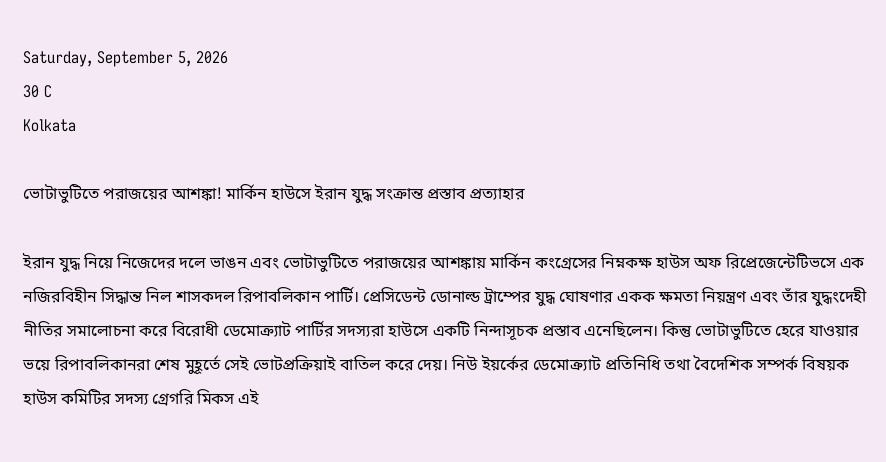Saturday, September 5, 2026
30 C
Kolkata

ভোটাভুটিতে পরাজয়ের আশঙ্কা! মার্কিন হাউসে ইরান যুদ্ধ সংক্রান্ত প্রস্তাব প্রত্যাহার

ইরান যুদ্ধ নিয়ে নিজেদের দলে ভাঙন এবং ভোটাভুটিতে পরাজয়ের আশঙ্কায় মার্কিন কংগ্রেসের নিম্নকক্ষ হাউস অফ রিপ্রেজেন্টেটিভসে এক নজিরবিহীন সিদ্ধান্ত নিল শাসকদল রিপাবলিকান পার্টি। প্রেসিডেন্ট ডোনাল্ড ট্রাম্পের যুদ্ধ ঘোষণার একক ক্ষমতা নিয়ন্ত্রণ এবং তাঁর যুদ্ধংদেহী নীতির সমালোচনা করে বিরোধী ডেমোক্র্যাট পার্টির সদস্যরা হাউসে একটি নিন্দাসূচক প্রস্তাব এনেছিলেন। কিন্তু ভোটাভুটিতে হেরে যাওয়ার ভয়ে রিপাবলিকানরা শেষ মুহূর্তে সেই ভোটপ্রক্রিয়াই বাতিল করে দেয়। নিউ ইয়র্কের ডেমোক্র্যাট প্রতিনিধি তথা বৈদেশিক সম্পর্ক বিষয়ক হাউস কমিটির সদস্য গ্রেগরি মিকস এই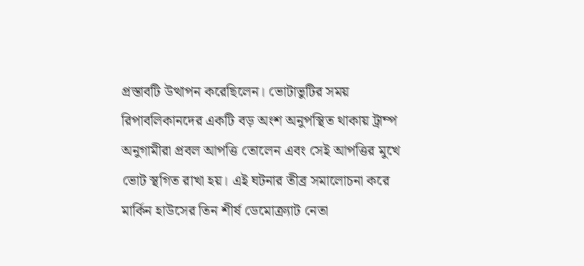প্রস্তাবটি উত্থাপন করেছিলেন। ভোটাভুটির সময় রিপাবলিকানদের একটি বড় অংশ অনুপস্থিত থাকায় ট্রাম্প অনুগামীরা প্রবল আপত্তি তোলেন এবং সেই আপত্তির মুখে ভোট স্থগিত রাখা হয়। এই ঘটনার তীব্র সমালোচনা করে মার্কিন হাউসের তিন শীর্ষ ডেমোক্র্যাট নেতা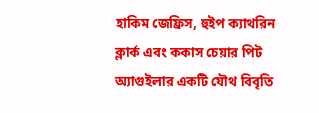হাকিম জেফ্রিস, হুইপ ক্যাথরিন ক্লার্ক এবং ককাস চেয়ার পিট অ্যাগুইলার একটি যৌথ বিবৃতি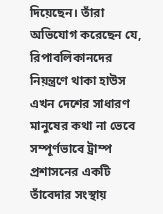দিয়েছেন। তাঁরা অভিযোগ করেছেন যে, রিপাবলিকানদের নিয়ন্ত্রণে থাকা হাউস এখন দেশের সাধারণ মানুষের কথা না ভেবে সম্পূর্ণভাবে ট্রাম্প প্রশাসনের একটি তাঁবেদার সংস্থায়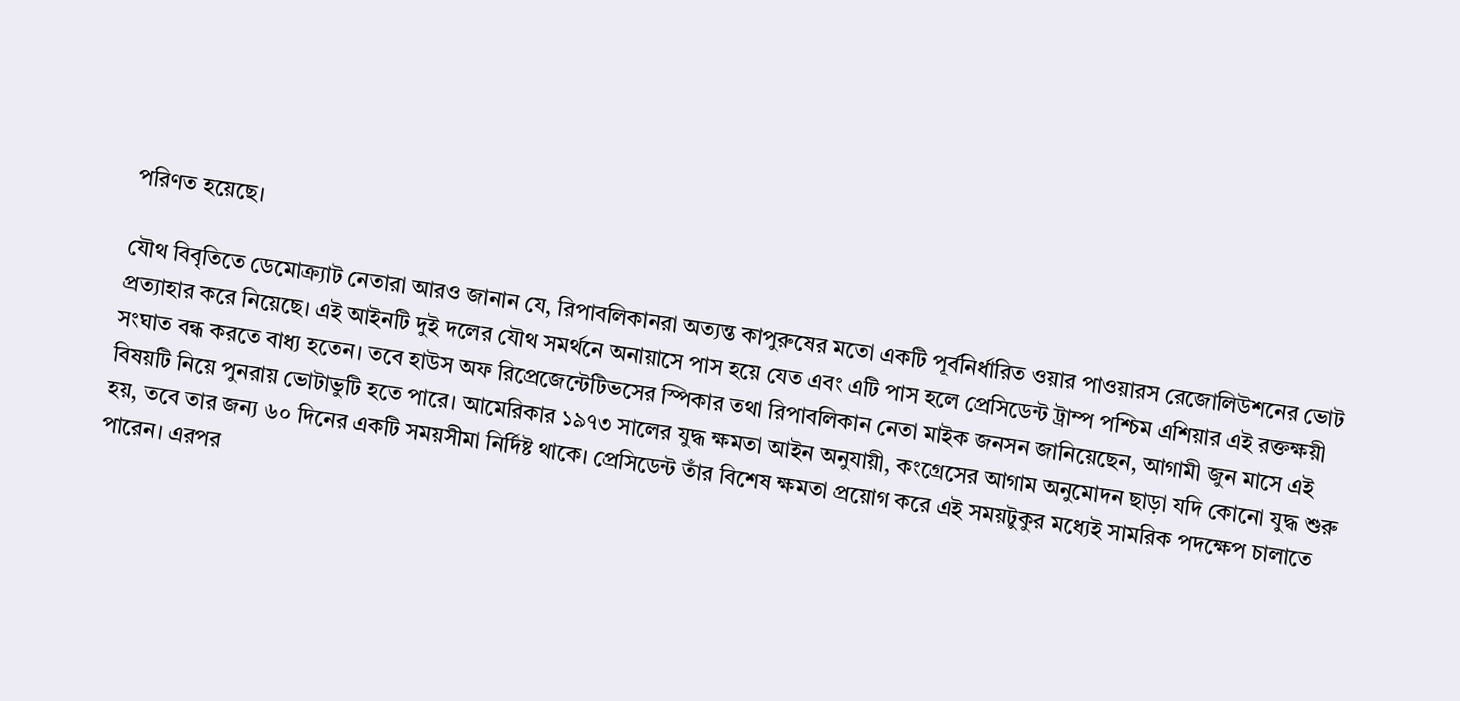পরিণত হয়েছে।

যৌথ বিবৃতিতে ডেমোক্র্যাট নেতারা আরও জানান যে, রিপাবলিকানরা অত্যন্ত কাপুরুষের মতো একটি পূর্বনির্ধারিত ওয়ার পাওয়ারস রেজোলিউশনের ভোট প্রত্যাহার করে নিয়েছে। এই আইনটি দুই দলের যৌথ সমর্থনে অনায়াসে পাস হয়ে যেত এবং এটি পাস হলে প্রেসিডেন্ট ট্রাম্প পশ্চিম এশিয়ার এই রক্তক্ষয়ী সংঘাত বন্ধ করতে বাধ্য হতেন। তবে হাউস অফ রিপ্রেজেন্টেটিভসের স্পিকার তথা রিপাবলিকান নেতা মাইক জনসন জানিয়েছেন, আগামী জুন মাসে এই বিষয়টি নিয়ে পুনরায় ভোটাভুটি হতে পারে। আমেরিকার ১৯৭৩ সালের যুদ্ধ ক্ষমতা আইন অনুযায়ী, কংগ্রেসের আগাম অনুমোদন ছাড়া যদি কোনো যুদ্ধ শুরু হয়, তবে তার জন্য ৬০ দিনের একটি সময়সীমা নির্দিষ্ট থাকে। প্রেসিডেন্ট তাঁর বিশেষ ক্ষমতা প্রয়োগ করে এই সময়টুকুর মধ্যেই সামরিক পদক্ষেপ চালাতে পারেন। এরপর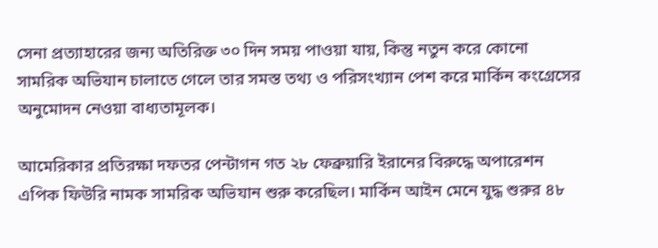সেনা প্রত্যাহারের জন্য অতিরিক্ত ৩০ দিন সময় পাওয়া যায়, কিন্তু নতুন করে কোনো সামরিক অভিযান চালাতে গেলে তার সমস্ত তথ্য ও পরিসংখ্যান পেশ করে মার্কিন কংগ্রেসের অনুমোদন নেওয়া বাধ্যতামূলক।

আমেরিকার প্রতিরক্ষা দফতর পেন্টাগন গত ২৮ ফেব্রুয়ারি ইরানের বিরুদ্ধে অপারেশন এপিক ফিউরি নামক সামরিক অভিযান শুরু করেছিল। মার্কিন আইন মেনে যুদ্ধ শুরুর ৪৮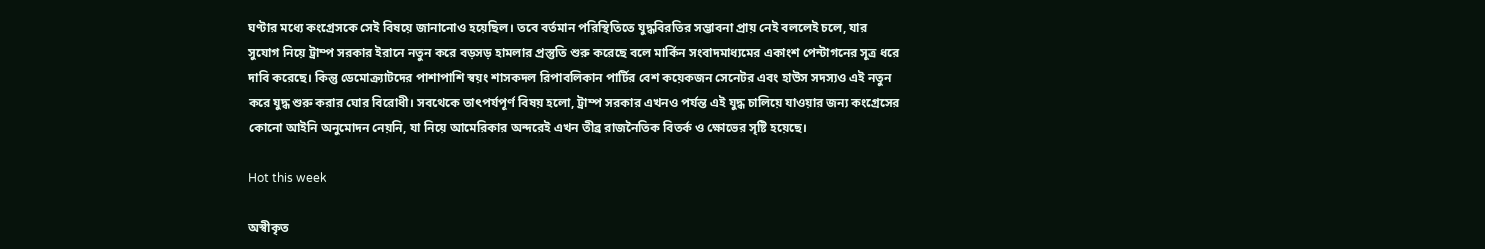ঘণ্টার মধ্যে কংগ্রেসকে সেই বিষয়ে জানানোও হয়েছিল। তবে বর্তমান পরিস্থিতিতে যুদ্ধবিরতির সম্ভাবনা প্রায় নেই বললেই চলে, যার সুযোগ নিয়ে ট্রাম্প সরকার ইরানে নতুন করে বড়সড় হামলার প্রস্তুতি শুরু করেছে বলে মার্কিন সংবাদমাধ্যমের একাংশ পেন্টাগনের সূত্র ধরে দাবি করেছে। কিন্তু ডেমোক্র্যাটদের পাশাপাশি স্বয়ং শাসকদল রিপাবলিকান পার্টির বেশ কয়েকজন সেনেটর এবং হাউস সদস্যও এই নতুন করে যুদ্ধ শুরু করার ঘোর বিরোধী। সবথেকে তাৎপর্যপূর্ণ বিষয় হলো, ট্রাম্প সরকার এখনও পর্যন্ত এই যুদ্ধ চালিয়ে যাওয়ার জন্য কংগ্রেসের কোনো আইনি অনুমোদন নেয়নি, যা নিয়ে আমেরিকার অন্দরেই এখন তীব্র রাজনৈতিক বিতর্ক ও ক্ষোভের সৃষ্টি হয়েছে।

Hot this week

অস্বীকৃত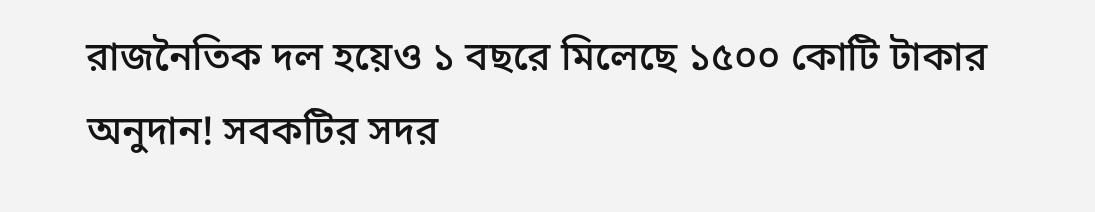রাজনৈতিক দল হয়েও ১ বছরে মিলেছে ১৫০০ কোটি টাকার অনুদান! সবকটির সদর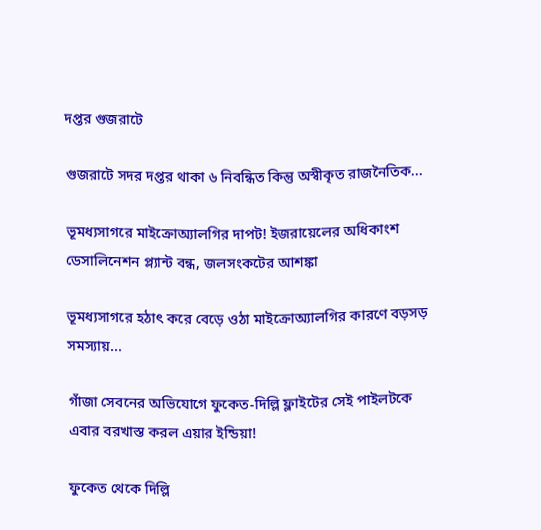দপ্তর গুজরাটে

গুজরাটে সদর দপ্তর থাকা ৬ নিবন্ধিত কিন্তু অস্বীকৃত রাজনৈতিক...

ভূমধ্যসাগরে মাইক্রোঅ্যালগির দাপট! ইজরায়েলের অধিকাংশ ডেসালিনেশন প্ল্যান্ট বন্ধ, জলসংকটের আশঙ্কা

ভূমধ্যসাগরে হঠাৎ করে বেড়ে ওঠা মাইক্রোঅ্যালগির কারণে বড়সড় সমস্যায়...

গাঁজা সেবনের অভিযোগে ফুকেত-দিল্লি ফ্লাইটের সেই পাইলটকে এবার বরখাস্ত করল এয়ার ইন্ডিয়া!

ফুকেত থেকে দিল্লি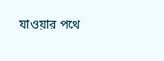যাওয়ার পথে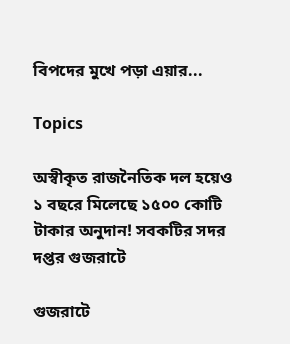বিপদের মুখে পড়া এয়ার...

Topics

অস্বীকৃত রাজনৈতিক দল হয়েও ১ বছরে মিলেছে ১৫০০ কোটি টাকার অনুদান! সবকটির সদর দপ্তর গুজরাটে

গুজরাটে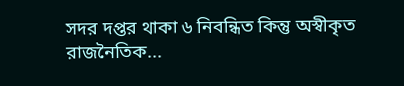সদর দপ্তর থাকা ৬ নিবন্ধিত কিন্তু অস্বীকৃত রাজনৈতিক...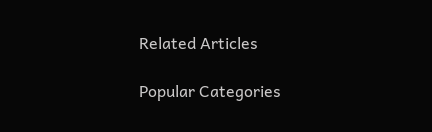Related Articles

Popular Categories